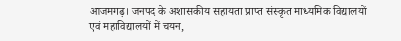आजमगढ़। जनपद के अशासकीय सहायता प्राप्त संस्कृत माध्यमिक विद्यालयों एवं महाविद्यालयों में चयन,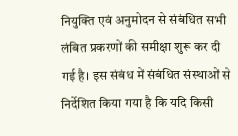नियुक्ति एवं अनुमोदन से संबंधित सभी लंबित प्रकरणों की समीक्षा शुरू कर दी गई है। इस संबंध में संबंधित संस्थाओं से निर्देशित किया गया है कि यदि किसी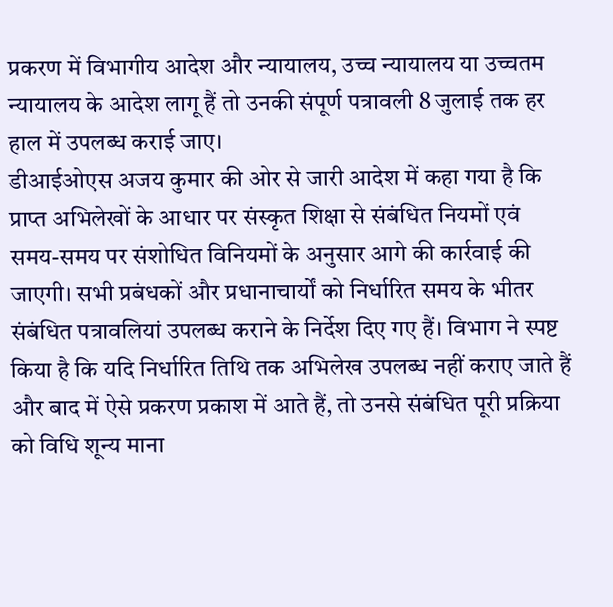प्रकरण में विभागीय आदेश और न्यायालय, उच्च न्यायालय या उच्चतम न्यायालय के आदेश लागू हैं तो उनकी संपूर्ण पत्रावली 8 जुलाई तक हर हाल में उपलब्ध कराई जाए।
डीआईओएस अजय कुमार की ओर से जारी आदेश में कहा गया है कि प्राप्त अभिलेखों के आधार पर संस्कृत शिक्षा से संबंधित नियमों एवं समय-समय पर संशोधित विनियमों के अनुसार आगे की कार्रवाई की जाएगी। सभी प्रबंधकों और प्रधानाचार्यों को निर्धारित समय के भीतर संबंधित पत्रावलियां उपलब्ध कराने के निर्देश दिए गए हैं। विभाग ने स्पष्ट किया है कि यदि निर्धारित तिथि तक अभिलेख उपलब्ध नहीं कराए जाते हैं और बाद में ऐसे प्रकरण प्रकाश में आते हैं, तो उनसे संबंधित पूरी प्रक्रिया को विधि शून्य माना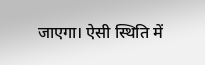जाएगा। ऐसी स्थिति में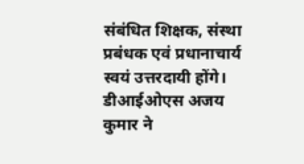संबंधित शिक्षक, संस्था प्रबंधक एवं प्रधानाचार्य स्वयं उत्तरदायी होंगे। डीआईओएस अजय कुमार ने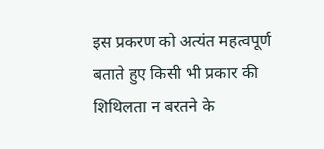इस प्रकरण को अत्यंत महत्वपूर्ण बताते हुए किसी भी प्रकार की शिथिलता न बरतने के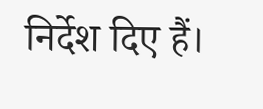निर्देश दिए हैं।